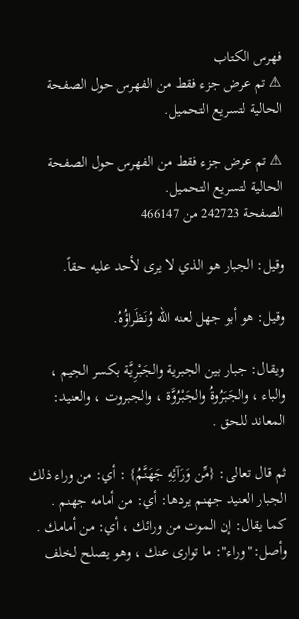فهرس الكتاب
⚠ تم عرض جزء فقط من الفهرس حول الصفحة الحالية لتسريع التحميل.

⚠ تم عرض جزء فقط من الفهرس حول الصفحة الحالية لتسريع التحميل.
الصفحة 242723 من 466147

وقيل: الجبار هو الذي لا يرى لأحد عليه حقاً.

وقيل: هو أبو جهل لعنه الله وُنَظَراؤُهُ.

ويقال: جبار بين الجبرية والجَبْرِيَّة بكسر الجيم ، والباء ، والجَبَرُوةُ والجَبْرُوَّة ، والجبروت ، والعنيد: المعاند للحق .

ثم قال تعالى: {مِّن وَرَآئِهِ جَهَنَّمُ} : أي: من وراء ذلك الجبار العنيد جهنم يردها: أي: من أمامه جهنم . كما يقال: إن الموت من ورائك ، أي: من أمامك . وأصل:"وراء": ما توارى عنك ، وهو يصلح لخلف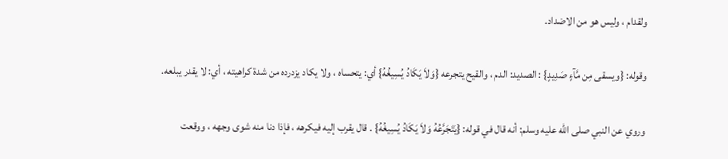ولقدام ، وليس هو من الاضداد.

وقوله: {ويسقى مِن مَّآءٍ صَدِيدٍ} : الصديد: الدم ، والقيح يتجرعه {وَلاَ يَكَادُ يُسِيغُهُ} أي: يتحساه ، ولا يكاد يزدرده من شدة كراهيته ، أي: لا يقدر يبلعه.

وروي عن النبي صلى الله عليه وسلم: أنه قال في قوله: {يَتَجَرَّعُهُ وَلاَ يَكَادُ يُسِيغُهُ} . قال يقرب إليه فيكرهه ، فإذا دنا منه شوى وجهه ، ووقعت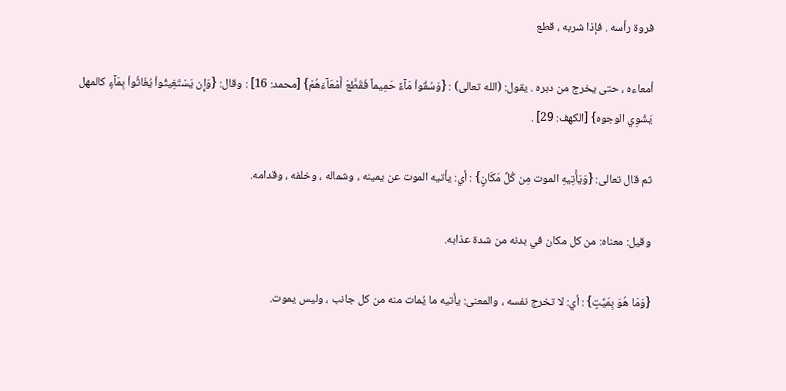فروة رأسه . فإذا شربه ، قطع

أمعاءه ، حتى يخرج من دبره . يقول: (الله تعالى) : {وَسُقُواْ مَآءً حَمِيماً فَقَطَّعَ أَمْعَآءَهُمْ} [محمد: 16] : وقال: {وَإِن يَسْتَغِيثُواْ يُغَاثُواْ بِمَآءٍ كالمهل يَشْوِي الوجوه} [الكهف: 29] .

ثم قال تعالى: {وَيَأْتِيهِ الموت مِن كُلِّ مَكَانٍ} : أي: يأتيه الموت عن يمينه ، وشماله ، وخلفه ، وقدامه.

وقيل: معناه: من كل مكان في بدنه من شدة عذابه.

{وَمَا هُوَ بِمَيِّتٍ} : أي: لا تخرج نفسه ، والمعنى: يأتيه ما يُمات منه من كل جانب ، وليس يموت.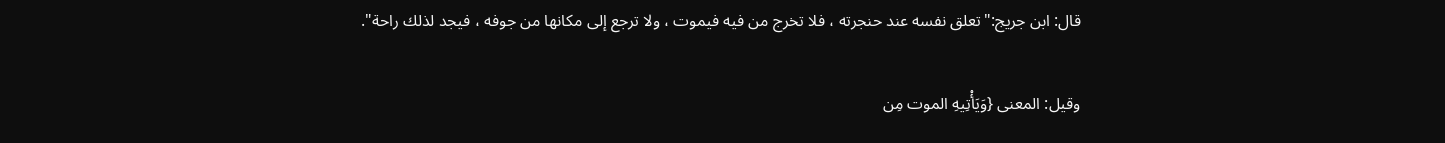قال: ابن جريج:"تعلق نفسه عند حنجرته ، فلا تخرج من فيه فيموت ، ولا ترجع إلى مكانها من جوفه ، فيجد لذلك راحة".

وقيل: المعنى {وَيَأْتِيهِ الموت مِن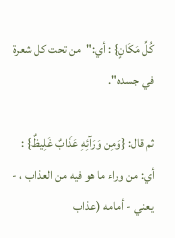كُلِّ مَكَانٍ} : أي:"من تحت كل شعرة في جسده".

ثم قال: {وَمِن وَرَآئِهِ عَذَابٌ غَلِيظٌ} : أي: من وراء ما هو فيه من العذاب ، - يعني - أمامه (عذاب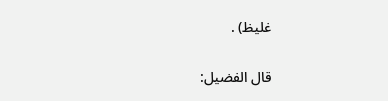غليظ) .

قال الفضيل: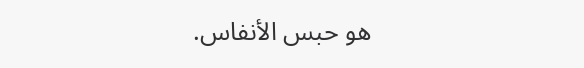هو حبس الأنفاس.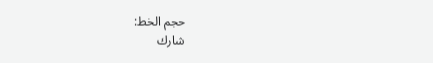حجم الخط:
شارك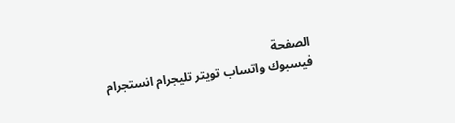الصفحة
فيسبوك واتساب تويتر تليجرام انستجرام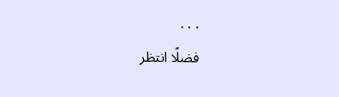. . .
فضلًا انتظر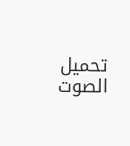تحميل الصوت